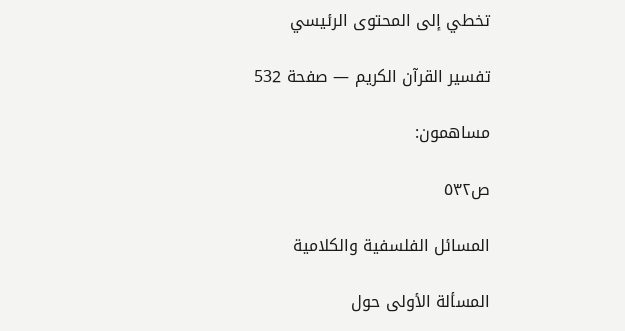تخطي إلى المحتوى الرئيسي

تفسير القرآن الكريم — صفحة 532

مساهمون:

ص٥٣٢

المسائل الفلسفية والكلامية

المسألة الأولى حول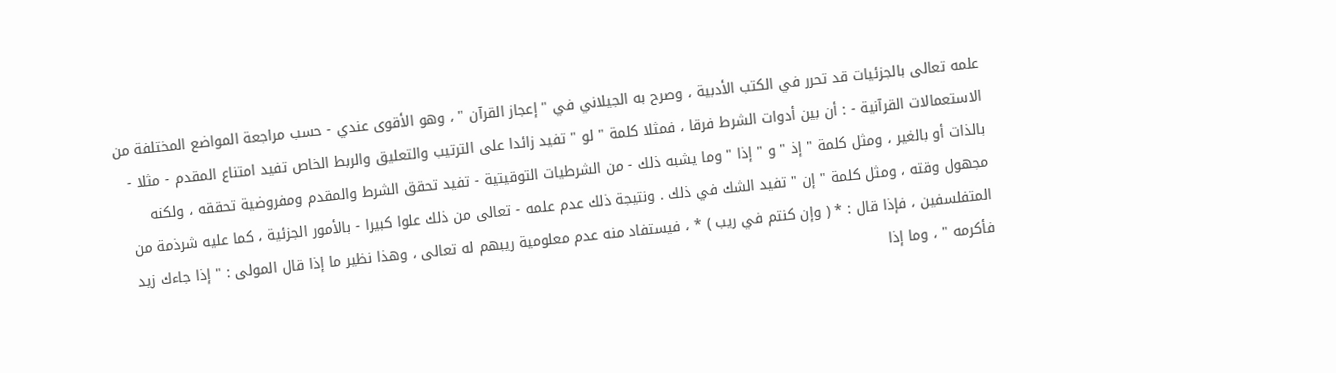علمه تعالى بالجزئيات قد تحرر في الكتب الأدبية ، وصرح به الجيلاني في " إعجاز القرآن " ، وهو الأقوى عندي - حسب مراجعة المواضع المختلفة من الاستعمالات القرآنية - : أن بين أدوات الشرط فرقا ، فمثلا كلمة " لو " تفيد زائدا على الترتيب والتعليق والربط الخاص تفيد امتناع المقدم - مثلا - بالذات أو بالغير ، ومثل كلمة " إذ " و " إذا " وما يشبه ذلك - من الشرطيات التوقيتية - تفيد تحقق الشرط والمقدم ومفروضية تحققه ، ولكنه مجهول وقته ، ومثل كلمة " إن " تفيد الشك في ذلك . ونتيجة ذلك عدم علمه - تعالى من ذلك علوا كبيرا - بالأمور الجزئية ، كما عليه شرذمة من المتفلسفين ، فإذا قال : * ( وإن كنتم في ريب ) * ، فيستفاد منه عدم معلومية ريبهم له تعالى ، وهذا نظير ما إذا قال المولى : " إذا جاءك زيد فأكرمه " ، وما إذا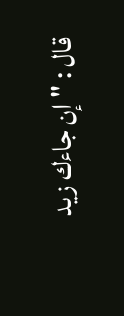قال : " إن جاءك زيد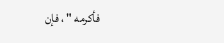فأكرمه " ، فإن